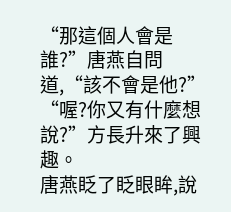“那這個人會是誰?”唐燕自問道,“該不會是他?”
“喔?你又有什麼想說?”方長升來了興趣。
唐燕眨了眨眼眸,說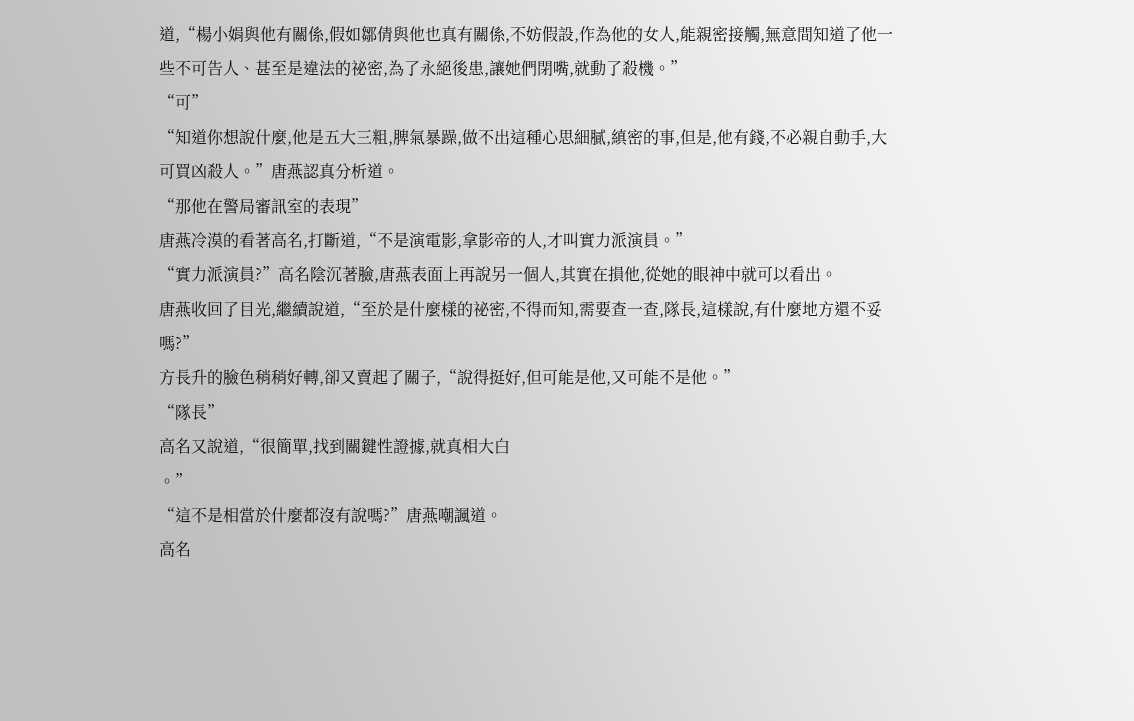道,“楊小娟與他有關係,假如鄒倩與他也真有關係,不妨假設,作為他的女人,能親密接觸,無意間知道了他一些不可告人、甚至是違法的祕密,為了永絕後患,讓她們閉嘴,就動了殺機。”
“可”
“知道你想說什麼,他是五大三粗,脾氣暴躁,做不出這種心思細膩,縝密的事,但是,他有錢,不必親自動手,大可買凶殺人。”唐燕認真分析道。
“那他在警局審訊室的表現”
唐燕冷漠的看著高名,打斷道,“不是演電影,拿影帝的人,才叫實力派演員。”
“實力派演員?”高名陰沉著臉,唐燕表面上再說另一個人,其實在損他,從她的眼神中就可以看出。
唐燕收回了目光,繼續說道,“至於是什麼樣的祕密,不得而知,需要查一查,隊長,這樣說,有什麼地方還不妥嗎?”
方長升的臉色稍稍好轉,卻又賣起了關子,“說得挺好,但可能是他,又可能不是他。”
“隊長”
高名又說道,“很簡單,找到關鍵性證據,就真相大白
。”
“這不是相當於什麼都沒有說嗎?”唐燕嘲諷道。
高名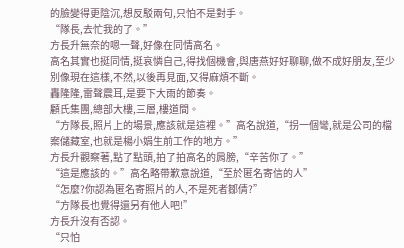的臉變得更陰沉,想反駁兩句,只怕不是對手。
“隊長,去忙我的了。”
方長升無奈的嗯一聲,好像在同情高名。
高名其實也挺同情,挺哀憐自己,得找個機會,與唐燕好好聊聊,做不成好朋友,至少別像現在這樣,不然,以後再見面,又得麻煩不斷。
轟隆隆,雷聲震耳,是要下大雨的節奏。
顧氏集團,總部大樓,三層,樓道間。
“方隊長,照片上的場景,應該就是這裡。”高名說道,“拐一個彎,就是公司的檔案儲藏室,也就是楊小娟生前工作的地方。”
方長升觀察著,點了點頭,拍了拍高名的肩膀,“辛苦你了。”
“這是應該的。”高名略帶歉意說道,“至於匿名寄信的人”
“怎麼?你認為匿名寄照片的人,不是死者鄒倩?”
“方隊長也覺得還另有他人吧!”
方長升沒有否認。
“只怕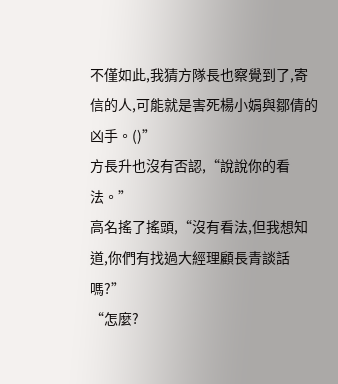不僅如此,我猜方隊長也察覺到了,寄信的人,可能就是害死楊小娟與鄒倩的凶手。()”
方長升也沒有否認,“說說你的看法。”
高名搖了搖頭,“沒有看法,但我想知道,你們有找過大經理顧長青談話嗎?”
“怎麼?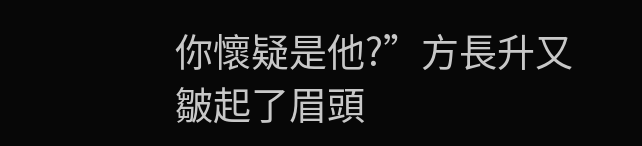你懷疑是他?”方長升又皺起了眉頭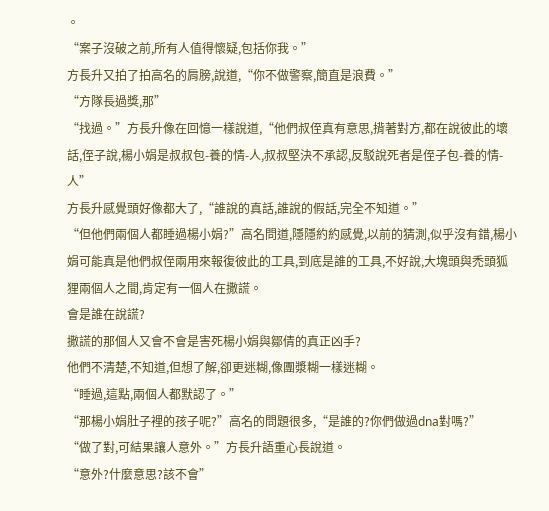。
“案子沒破之前,所有人值得懷疑,包括你我。”
方長升又拍了拍高名的肩膀,說道,“你不做警察,簡直是浪費。”
“方隊長過獎,那”
“找過。”方長升像在回憶一樣說道,“他們叔侄真有意思,揹著對方,都在說彼此的壞話,侄子說,楊小娟是叔叔包-養的情-人,叔叔堅決不承認,反駁說死者是侄子包-養的情-人”
方長升感覺頭好像都大了,“誰說的真話,誰說的假話,完全不知道。”
“但他們兩個人都睡過楊小娟?”高名問道,隱隱約約感覺,以前的猜測,似乎沒有錯,楊小娟可能真是他們叔侄兩用來報復彼此的工具,到底是誰的工具,不好說,大塊頭與禿頭狐狸兩個人之間,肯定有一個人在撒謊。
會是誰在說謊?
撒謊的那個人又會不會是害死楊小娟與鄒倩的真正凶手?
他們不清楚,不知道,但想了解,卻更迷糊,像團漿糊一樣迷糊。
“睡過,這點,兩個人都默認了。”
“那楊小娟肚子裡的孩子呢?”高名的問題很多,“是誰的?你們做過dna對嗎?”
“做了對,可結果讓人意外。”方長升語重心長說道。
“意外?什麼意思?該不會”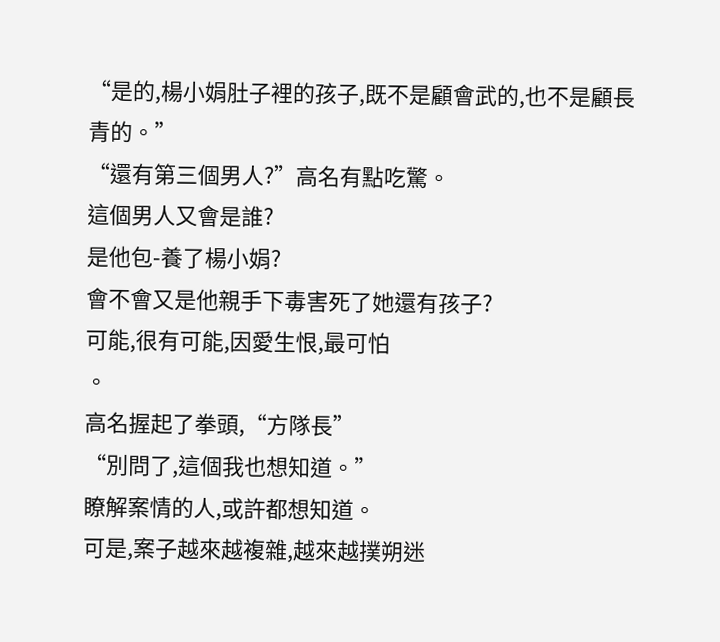“是的,楊小娟肚子裡的孩子,既不是顧會武的,也不是顧長青的。”
“還有第三個男人?”高名有點吃驚。
這個男人又會是誰?
是他包-養了楊小娟?
會不會又是他親手下毒害死了她還有孩子?
可能,很有可能,因愛生恨,最可怕
。
高名握起了拳頭,“方隊長”
“別問了,這個我也想知道。”
瞭解案情的人,或許都想知道。
可是,案子越來越複雜,越來越撲朔迷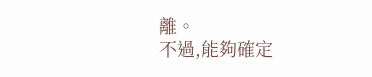離。
不過,能夠確定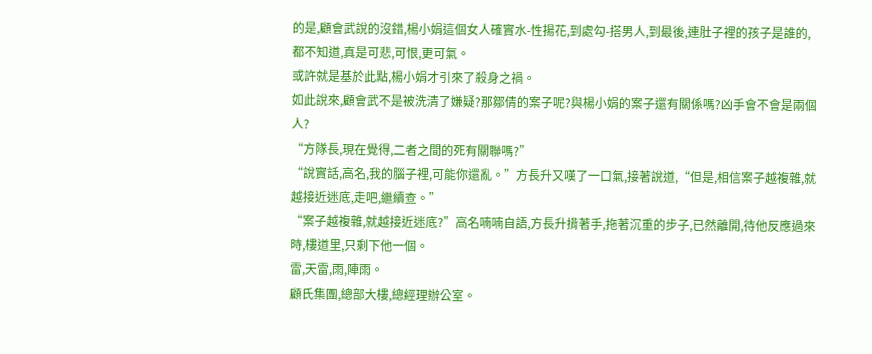的是,顧會武說的沒錯,楊小娟這個女人確實水-性揚花,到處勾-搭男人,到最後,連肚子裡的孩子是誰的,都不知道,真是可悲,可恨,更可氣。
或許就是基於此點,楊小娟才引來了殺身之禍。
如此說來,顧會武不是被洗清了嫌疑?那鄒倩的案子呢?與楊小娟的案子還有關係嗎?凶手會不會是兩個人?
“方隊長,現在覺得,二者之間的死有關聯嗎?”
“說實話,高名,我的腦子裡,可能你還亂。”方長升又嘆了一口氣,接著說道,“但是,相信案子越複雜,就越接近迷底,走吧,繼續查。”
“案子越複雜,就越接近迷底?”高名喃喃自語,方長升揹著手,拖著沉重的步子,已然離開,待他反應過來時,樓道里,只剩下他一個。
雷,天雷,雨,陣雨。
顧氏集團,總部大樓,總經理辦公室。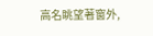高名眺望著窗外,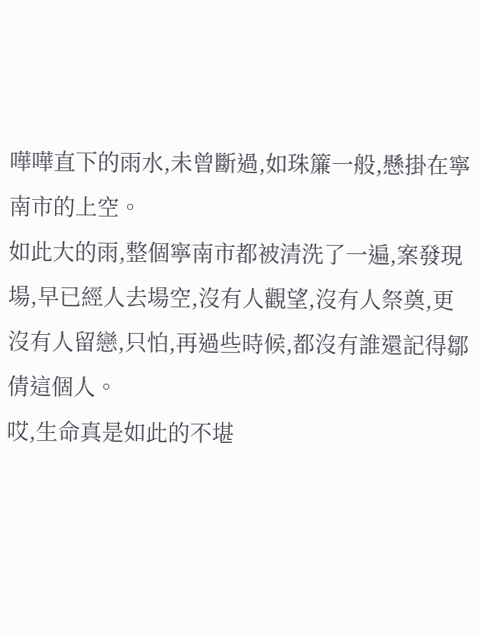嘩嘩直下的雨水,未曾斷過,如珠簾一般,懸掛在寧南市的上空。
如此大的雨,整個寧南市都被清洗了一遍,案發現場,早已經人去場空,沒有人觀望,沒有人祭奠,更沒有人留戀,只怕,再過些時候,都沒有誰還記得鄒倩這個人。
哎,生命真是如此的不堪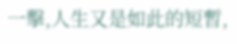一擊,人生又是如此的短暫,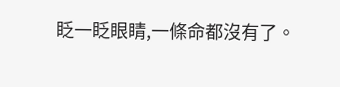眨一眨眼睛,一條命都沒有了。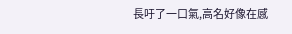長吁了一口氣,高名好像在感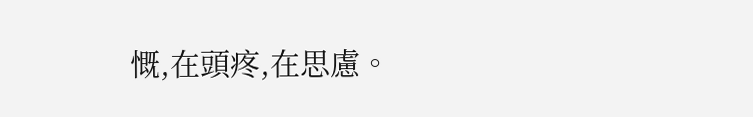慨,在頭疼,在思慮。